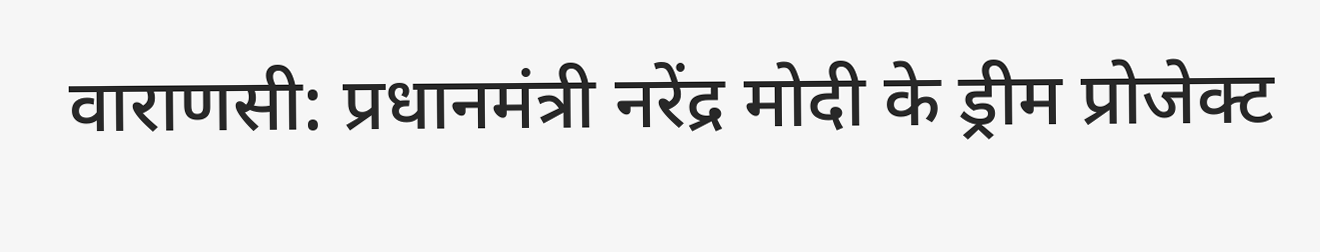वाराणसी: प्रधानमंत्री नरेंद्र मोदी के ड्रीम प्रोजेक्ट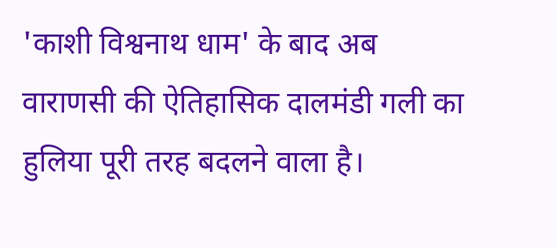'काशी विश्वनाथ धाम' के बाद अब वाराणसी की ऐतिहासिक दालमंडी गली का हुलिया पूरी तरह बदलने वाला है।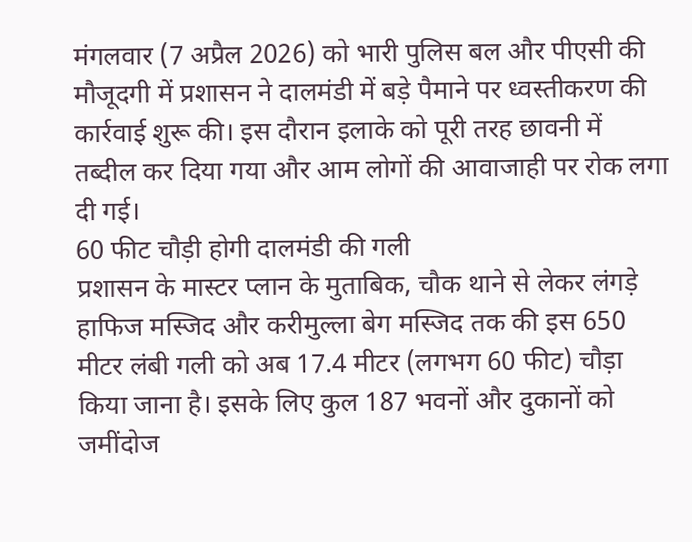मंगलवार (7 अप्रैल 2026) को भारी पुलिस बल और पीएसी की मौजूदगी में प्रशासन ने दालमंडी में बड़े पैमाने पर ध्वस्तीकरण की कार्रवाई शुरू की। इस दौरान इलाके को पूरी तरह छावनी में तब्दील कर दिया गया और आम लोगों की आवाजाही पर रोक लगा दी गई।
60 फीट चौड़ी होगी दालमंडी की गली
प्रशासन के मास्टर प्लान के मुताबिक, चौक थाने से लेकर लंगड़े हाफिज मस्जिद और करीमुल्ला बेग मस्जिद तक की इस 650 मीटर लंबी गली को अब 17.4 मीटर (लगभग 60 फीट) चौड़ा किया जाना है। इसके लिए कुल 187 भवनों और दुकानों को जमींदोज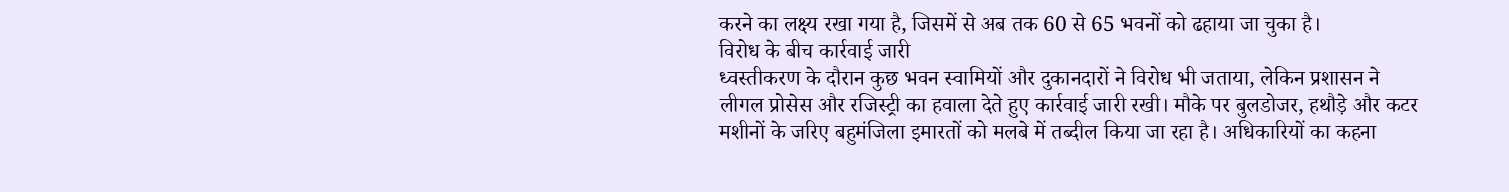करने का लक्ष्य रखा गया है, जिसमें से अब तक 60 से 65 भवनों को ढहाया जा चुका है।
विरोध के बीच कार्रवाई जारी
ध्वस्तीकरण के दौरान कुछ भवन स्वामियों और दुकानदारों ने विरोध भी जताया, लेकिन प्रशासन ने लीगल प्रोसेस और रजिस्ट्री का हवाला देते हुए कार्रवाई जारी रखी। मौके पर बुलडोजर, हथौड़े और कटर मशीनों के जरिए बहुमंजिला इमारतों को मलबे में तब्दील किया जा रहा है। अधिकारियों का कहना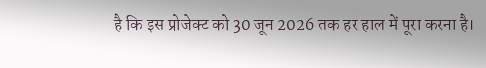है कि इस प्रोजेक्ट को 30 जून 2026 तक हर हाल में पूरा करना है।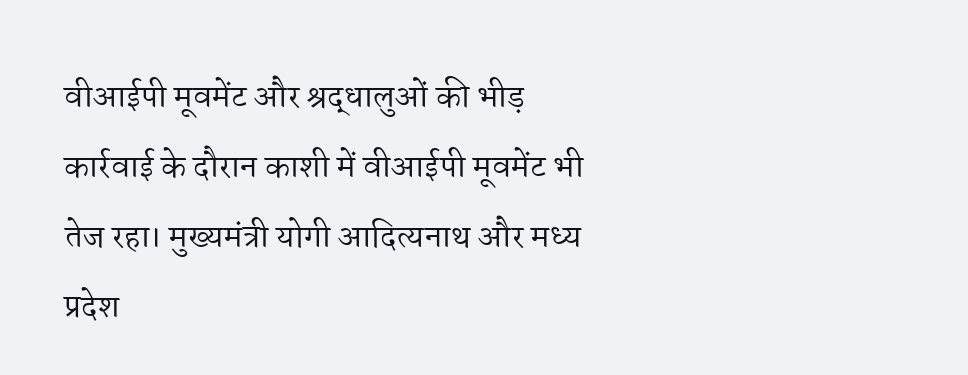वीआईपी मूवमेंट और श्रद्धालुओं की भीड़
कार्रवाई के दौरान काशी में वीआईपी मूवमेंट भी तेज रहा। मुख्यमंत्री योगी आदित्यनाथ और मध्य प्रदेश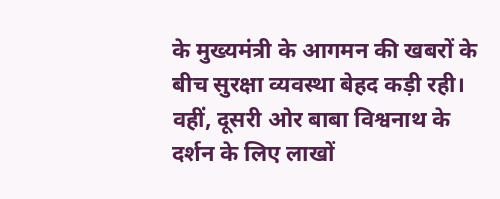के मुख्यमंत्री के आगमन की खबरों के बीच सुरक्षा व्यवस्था बेहद कड़ी रही। वहीं, दूसरी ओर बाबा विश्वनाथ के दर्शन के लिए लाखों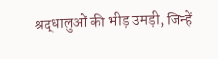श्रद्धालुओं की भीड़ उमड़ी, जिन्हें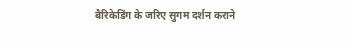बैरिकेडिंग के जरिए सुगम दर्शन कराने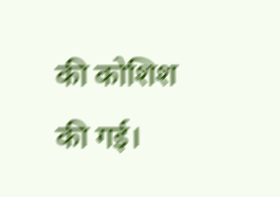की कोशिश की गई।